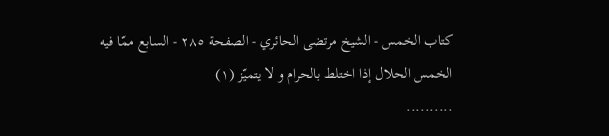كتاب الخمس - الشيخ مرتضى الحائري - الصفحة ٢٨٥ - السابع ممّا فيه الخمس الحلال إذا اختلط بالحرام و لا يتميّز (١)
..........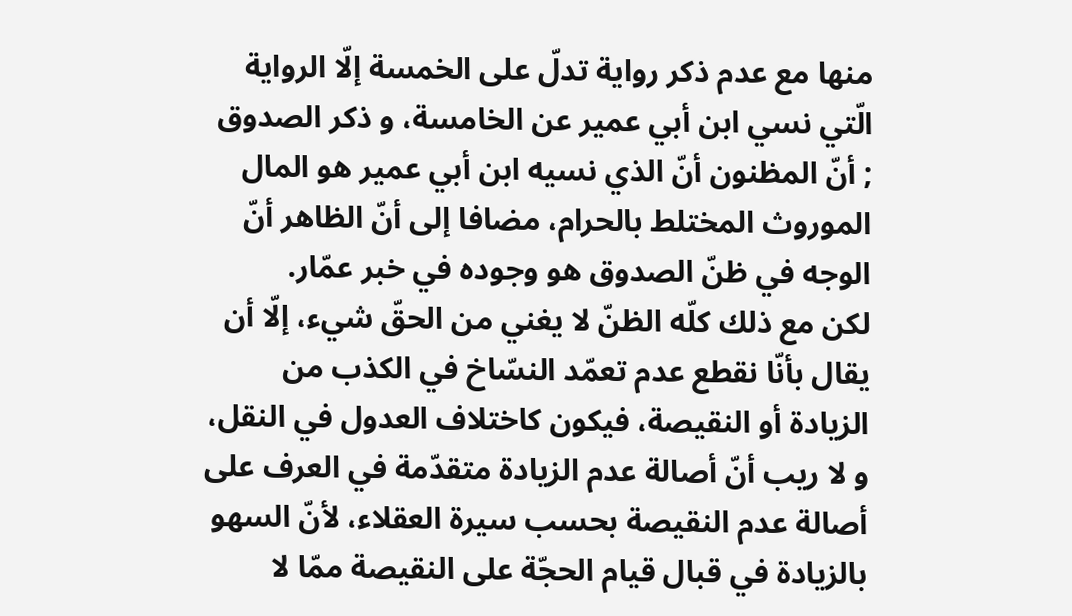منها مع عدم ذكر رواية تدلّ على الخمسة إلّا الرواية الّتي نسي ابن أبي عمير عن الخامسة، و ذكر الصدوق ; أنّ المظنون أنّ الذي نسيه ابن أبي عمير هو المال الموروث المختلط بالحرام، مضافا إلى أنّ الظاهر أنّ الوجه في ظنّ الصدوق هو وجوده في خبر عمّار.
لكن مع ذلك كلّه الظنّ لا يغني من الحقّ شيء، إلّا أن يقال بأنّا نقطع عدم تعمّد النسّاخ في الكذب من الزيادة أو النقيصة، فيكون كاختلاف العدول في النقل، و لا ريب أنّ أصالة عدم الزيادة متقدّمة في العرف على أصالة عدم النقيصة بحسب سيرة العقلاء، لأنّ السهو بالزيادة في قبال قيام الحجّة على النقيصة ممّا لا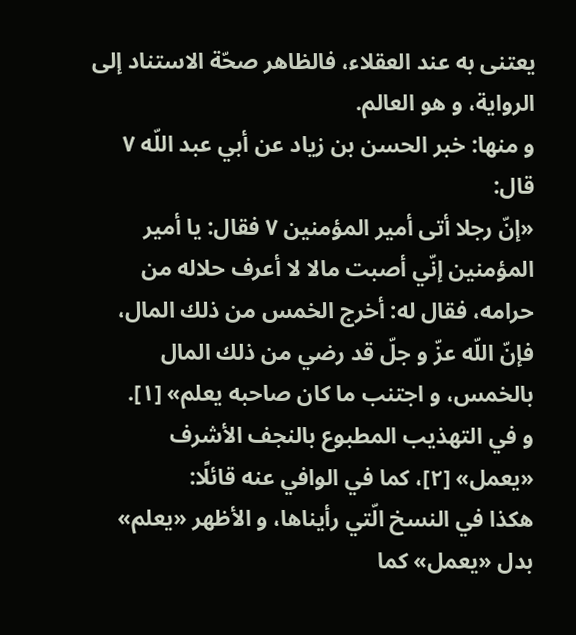يعتنى به عند العقلاء، فالظاهر صحّة الاستناد إلى الرواية، و هو العالم.
و منها: خبر الحسن بن زياد عن أبي عبد اللّه ٧ قال:
«إنّ رجلا أتى أمير المؤمنين ٧ فقال: يا أمير المؤمنين إنّي أصبت مالا لا أعرف حلاله من حرامه، فقال له: أخرج الخمس من ذلك المال، فإنّ اللّه عزّ و جلّ قد رضي من ذلك المال بالخمس، و اجتنب ما كان صاحبه يعلم» [١].
و في التهذيب المطبوع بالنجف الأشرف «يعمل» [٢]، كما في الوافي عنه قائلًا:
هكذا في النسخ الّتي رأيناها، و الأظهر «يعلم» بدل «يعمل» كما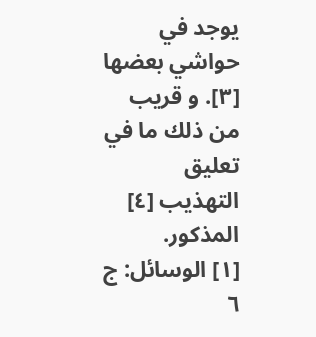يوجد في حواشي بعضها [٣]. و قريب من ذلك ما في تعليق التهذيب [٤] المذكور.
[١] الوسائل: ج ٦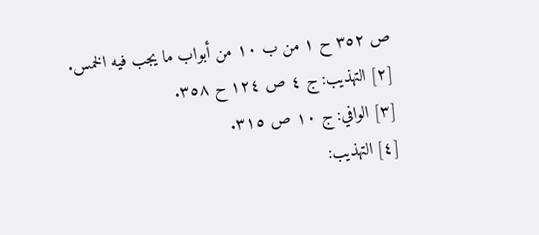ص ٣٥٢ ح ١ من ب ١٠ من أبواب ما يجب فيه الخمس.
[٢] التهذيب: ج ٤ ص ١٢٤ ح ٣٥٨.
[٣] الوافي: ج ١٠ ص ٣١٥.
[٤] التهذيب: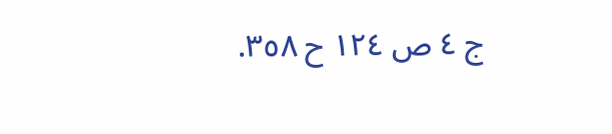ج ٤ ص ١٢٤ ح ٣٥٨.